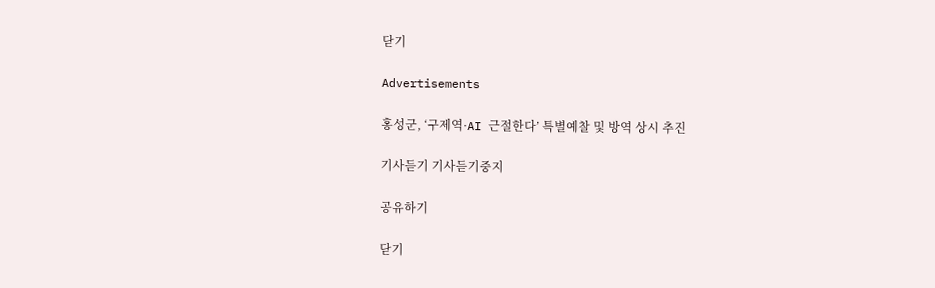닫기

Advertisements

홍성군, ‘구제역·AI 근절한다’ 특별예찰 및 방역 상시 추진

기사듣기 기사듣기중지

공유하기

닫기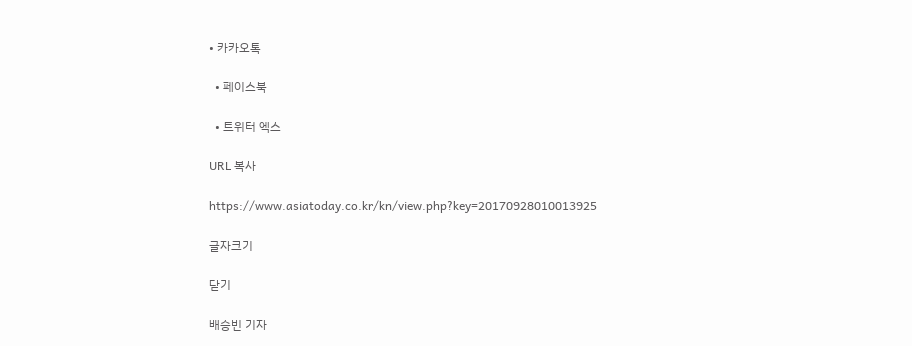• 카카오톡

  • 페이스북

  • 트위터 엑스

URL 복사

https://www.asiatoday.co.kr/kn/view.php?key=20170928010013925

글자크기

닫기

배승빈 기자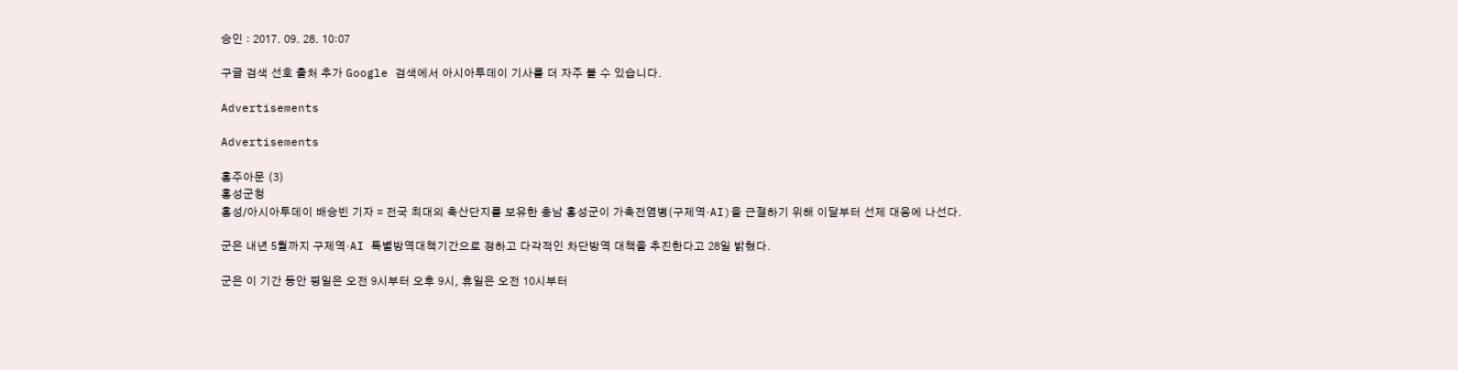승인 : 2017. 09. 28. 10:07

구글 검색 선호 출처 추가 Google 검색에서 아시아투데이 기사를 더 자주 볼 수 있습니다.

Advertisements

Advertisements

홍주아문 (3)
홍성군청
홍성/아시아투데이 배승빈 기자 = 전국 최대의 축산단지를 보유한 충남 홍성군이 가축전염병(구제역·AI)을 근절하기 위해 이달부터 선제 대응에 나선다.

군은 내년 5월까지 구제역·AI 특별방역대책기간으로 정하고 다각적인 차단방역 대책을 추진한다고 28일 밝혔다.

군은 이 기간 동안 평일은 오전 9시부터 오후 9시, 휴일은 오전 10시부터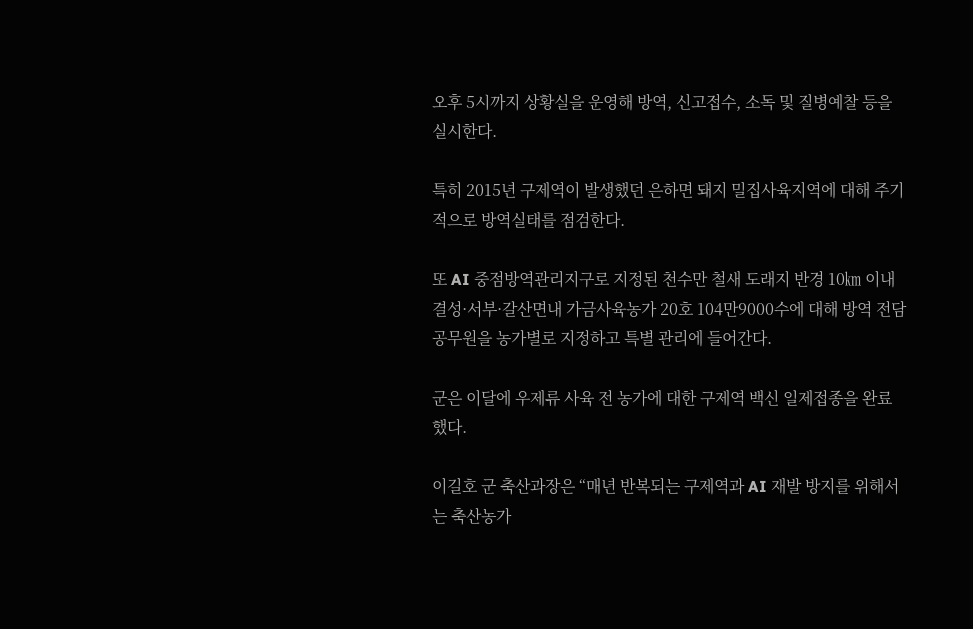오후 5시까지 상황실을 운영해 방역, 신고접수, 소독 및 질병예찰 등을 실시한다.

특히 2015년 구제역이 발생했던 은하면 돼지 밀집사육지역에 대해 주기적으로 방역실태를 점검한다.

또 AI 중점방역관리지구로 지정된 천수만 철새 도래지 반경 10㎞ 이내 결성·서부·갈산면내 가금사육농가 20호 104만9000수에 대해 방역 전담 공무원을 농가별로 지정하고 특별 관리에 들어간다.

군은 이달에 우제류 사육 전 농가에 대한 구제역 백신 일제접종을 완료했다.

이길호 군 축산과장은 “매년 반복되는 구제역과 AI 재발 방지를 위해서는 축산농가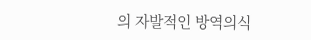의 자발적인 방역의식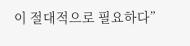이 절대적으로 필요하다”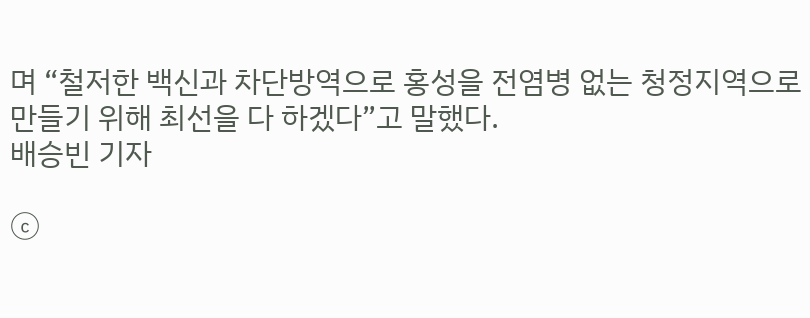며 “철저한 백신과 차단방역으로 홍성을 전염병 없는 청정지역으로 만들기 위해 최선을 다 하겠다”고 말했다.
배승빈 기자

ⓒ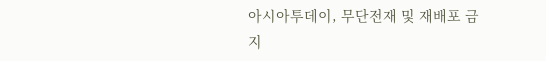아시아투데이, 무단전재 및 재배포 금지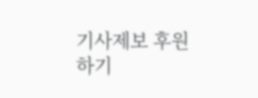기사제보 후원하기